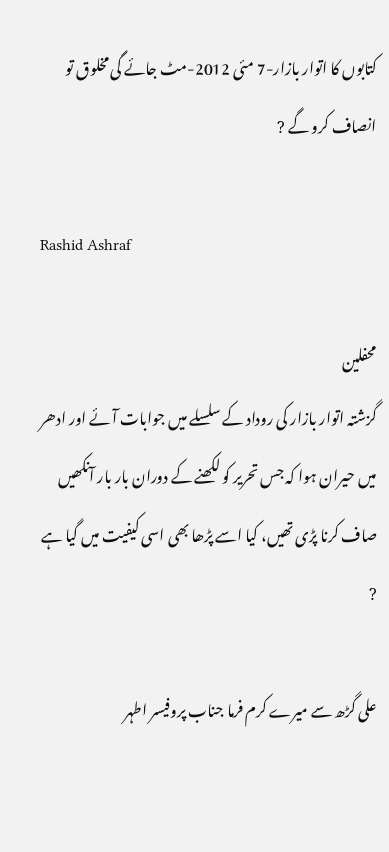کتابوں کا اتوار بازار-7 مئی 2012-مٹ جائے گی مخلوق تو انصاف کرو گے ?

Rashid Ashraf

محفلین
گزشتہ اتوار بازار کی روداد کے سلسلے میں جوابات آئے اور ادھر میں حیران ہوا کہ جس تحریر کو لکھنے کے دوران بار بار آنکھیں صاف کرنا پڑی تھیں، کیا اسے پڑھا بھی اسی کیفیت میں گیا ہے ?

علی گڑھ سے میرے کرم فرما جناب پروفیسر اطہر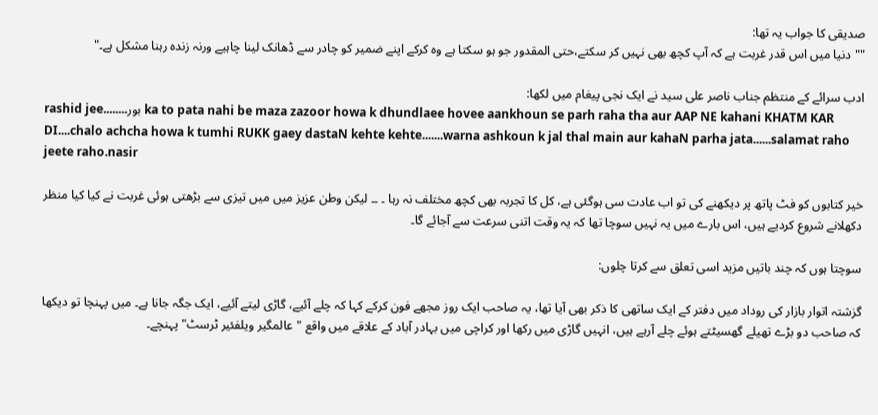صدیقی کا جواب یہ تھا:
""دنیا میں اس قدر غربت ہے کہ آپ کچھ بھی نہیں کر سکتے،حتی المقدور جو ہو سکتا ہے وہ کرکے اپنے ضمیر کو چادر سے ڈھانک لینا چاہیے ورنہ زندہ رہنا مشکل ہے۔"

ادب سرائے کے منتظم جناب ناصر علی سید نے ایک نجی پیغام میں لکھا:
rashid jee........بور ka to pata nahi be maza zazoor howa k dhundlaee hovee aankhoun se parh raha tha aur AAP NE kahani KHATM KAR DI....chalo achcha howa k tumhi RUKK gaey dastaN kehte kehte.......warna ashkoun k jal thal main aur kahaN parha jata......salamat raho jeete raho.nasir

خیر کتابوں کو فٹ پاتھ پر دیکھنے کی تو اب عادت سی ہوگئی ہے، کل کا تجربہ بھی کچھ مختلف نہ رہا ۔ ۔۔ لیکن وطن عزیز میں میں تیزی سے بڑھتی ہوئی غربت نے کیا کیا منظر دکھلانے شروع کردیے ہیں، اس بارے میں یہ نہیں سوچا تھا کہ یہ وقت اتنی سرعت سے آجائے گا۔

سوچتا ہوں کہ چند باتیں مزید اسی تعلق سے کرتا چلوں:

گزشتہ اتوار بازار کی روداد میں دفتر کے ایک ساتھی کا ذکر بھی آیا تھا، یہ صاحب ایک روز مجھے فون کرکے کہا کہ چلے آئیے، گاڑی لیتے آئیے، ایک جگہ جانا ہے۔ میں پہنچا تو دیکھا کہ صاحب دو بڑے تھیلے گھسیٹتے ہوئے چلے آرہے ہیں، انہیں گاڑی میں رکھا اور کراچی میں بہادر آباد کے علاقے میں واقع "عالمگیر ویلفئیر ٹرسٹ" پہنچے۔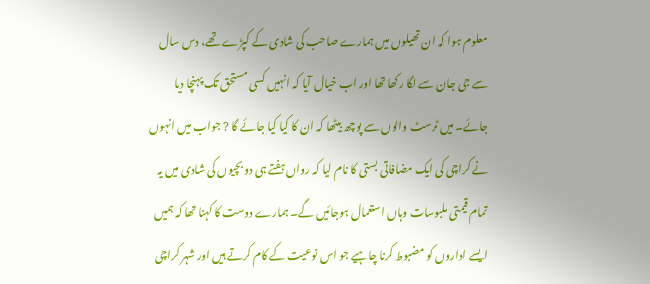معلوم ہوا کہ ان تھیلوں میں ہمارے صاحب کی شادی کے کپڑے تھے، دس سال سے جی جان سے لگا رکھا تھا اور اب خیال آیا کہ انہیں کسی مستحق تک پہنچا دیا جائے۔ میں ٹرسٹ والوں سے پوچھ بیٹھا کہ ان کا کیا کیا جائے گا ? جواب میں انہوں نے کراچی کی ایک مضافاتی بستی کا نام لیا کہ رواں ہفتے ہی دو بچیوں کی شادی میں یہ تمام قیمتی ملبوسات وہاں استعمال ہوجائیں گے۔ ہمارے دوست کا کہنا تھا کہ ہمیں ایسے اداروں کو مضبوط کرنا چاہیے جو اس نوعیت کے کام کرتے ہیں اور شہر کراچی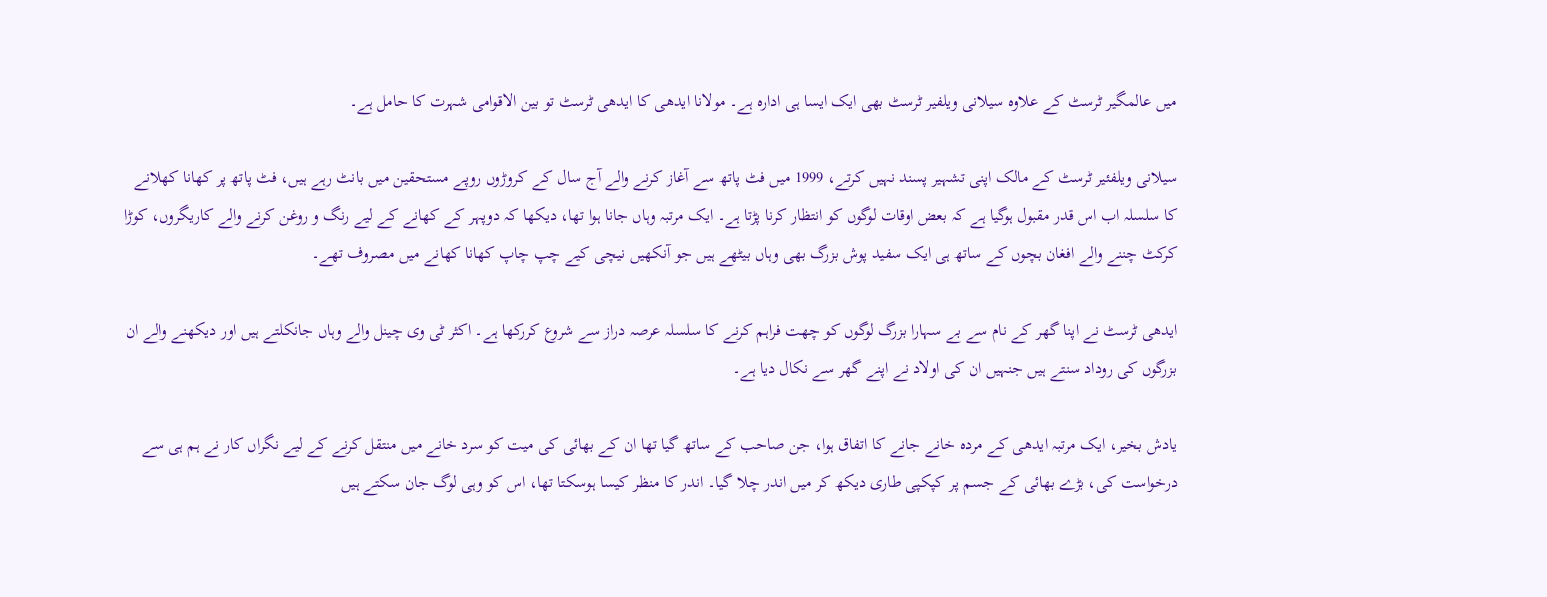میں عالمگیر ٹرسٹ کے علاوہ سیلانی ویلفیر ٹرسٹ بھی ایک ایسا ہی ادارہ ہے۔ مولانا ایدھی کا ایدھی ٹرسٹ تو بین الاقوامی شہرت کا حامل ہے۔

سیلانی ویلفئیر ٹرسٹ کے مالک اپنی تشہیر پسند نہیں کرتے، 1999 میں فٹ پاتھ سے آغاز کرنے والے آج سال کے کروڑوں روپے مستحقین میں بانٹ رہے ہیں، فٹ پاتھ پر کھانا کھلانے کا سلسلہ اب اس قدر مقبول ہوگیا ہے کہ بعض اوقات لوگوں کو انتظار کرنا پڑتا ہے۔ ایک مرتبہ وہاں جانا ہوا تھا، دیکھا کہ دوپہر کے کھانے کے لیے رنگ و روغن کرنے والے کاریگروں، کوڑا کرکٹ چننے والے افغان بچوں کے ساتھ ہی ایک سفید پوش بزرگ بھی وہاں بیٹھے ہیں جو آنکھیں نیچی کیے چپ چاپ کھانا کھانے میں مصروف تھے۔

ایدھی ٹرسٹ نے اپنا گھر کے نام سے بے سہارا بزرگ لوگوں کو چھت فراہم کرنے کا سلسلہ عرصہ دراز سے شروع کررکھا ہے۔ اکثر ٹی وی چینل والے وہاں جانکلتے ہیں اور دیکھنے والے ان بزرگوں کی روداد سنتے ہیں جنہیں ان کی اولاد نے اپنے گھر سے نکال دیا ہے۔

یادش بخیر، ایک مرتبہ ایدھی کے مردہ خانے جانے کا اتفاق ہوا، جن صاحب کے ساتھ گیا تھا ان کے بھائی کی میت کو سرد خانے میں منتقل کرنے کے لیے نگراں کار نے ہم ہی سے درخواست کی، بڑے بھائی کے جسم پر کپکپی طاری دیکھ کر میں اندر چلا گیا۔ اندر کا منظر کیسا ہوسکتا تھا، اس کو وہی لوگ جان سکتے ہیں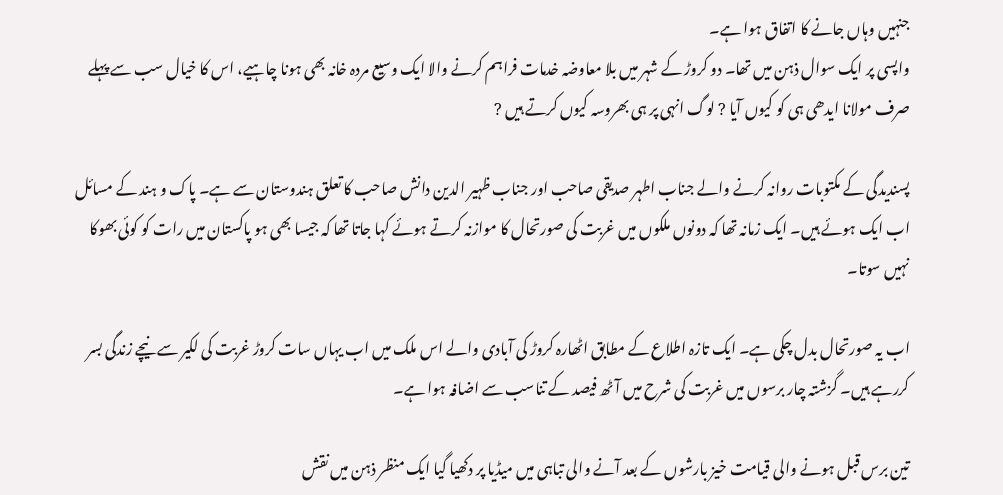جنہیں وہاں جانے کا اتفاق ہوا ہے۔
واپسی پر ایک سوال ذہن میں تھا۔ دو کروڑ کے شہر میں بلا معاوضہ خدمات فراہم کرنے والا ایک وسیع مردہ خانہ بھی ہونا چاہیے، اس کا خیال سب سے پہلے صرف مولانا ایدھی ہی کو کیوں آیا ? لوگ انہی پر ہی بھروسہ کیوں کرتے ہیں ?

پسندیدگی کے مکتوبات روانہ کرنے والے جناب اطہر صدیقی صاحب اور جناب ظہیر الدین دانش صاحب کا تعلق ہندوستان سے ہے۔ پاک و ہند کے مسائل اب ایک ہوئے ہیں۔ ایک زمانہ تھا کہ دونوں ملکوں میں غربت کی صورتحال کا موازنہ کرتے ہوئے کہا جاتا تھا کہ جیسا بھی ہو پاکستان میں رات کو کوئی بھوکا نہیں سوتا۔

اب یہ صورتحال بدل چکی ہے۔ ایک تازہ اطلاع کے مطابق اٹھارہ کروڑ کی آبادی والے اس ملک میں اب یہاں سات کروڑ غربت کی لکیر سے نیچے زندگی بسر کررہے ہیں۔ گزشتہ چار برسوں میں غربت کی شرح میں آٹھ فیصد کے تناسب سے اضافہ ہوا ہے۔

تین برس قبل ہونے والی قیامت خیز بارشوں کے بعد آنے والی تباہی میں میڈیا پر دکھیا گیا ایک منظر ذہن میں نقش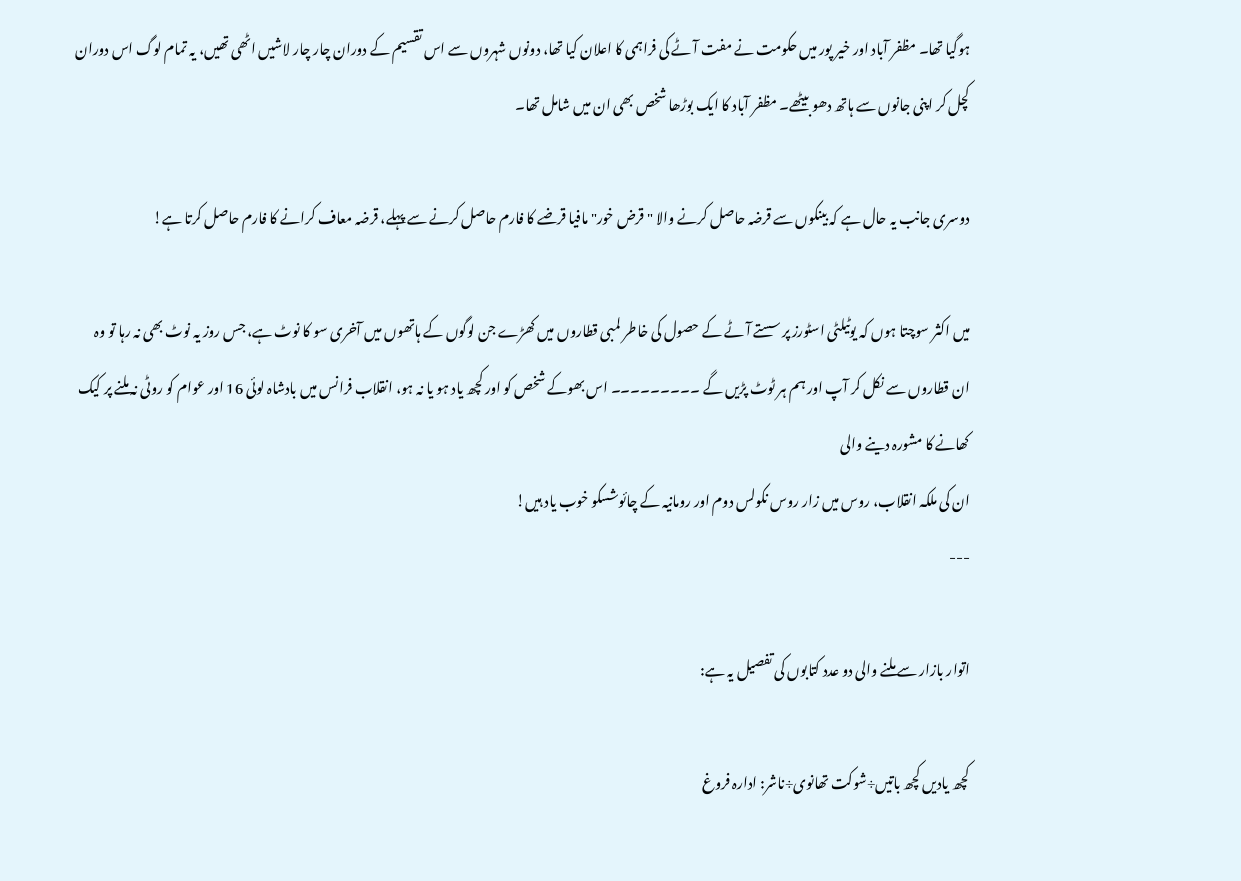ہوگیا تھا۔ مظفر آباد اور خیر پور میں حکومت نے مفت آٹے کی فراہمی کا اعلان کیا تھا، دونوں شہروں سے اس تقسیم کے دوران چار چار لاشیں اٹھی تھیں، یہ تمام لوگ اس دوران کچل کر اپنی جانوں سے ہاتھ دھو بیٹھے۔ مظفر آباد کا ایک بوڑھا شخص بھی ان میں شامل تھا۔

دوسری جانب یہ حال ہے کہ بینکوں سے قرضہ حاصل کرنے والا "قرض خور" مافیا قرضے کا فارم حاصل کرنے سے پہلے، قرضہ معاف کرانے کا فارم حاصل کرتا ہے!

میں اکثر سوچتا ہوں کہ یوٹیلٹی اسٹورز پر سستے آٹے کے حصول کی خاطر لمبی قطاروں میں کھڑے جن لوگوں کے ہاتھوں میں آخری سو کا نوٹ ہے، جس روز یہ نوٹ بھی نہ رہا تو وہ ان قطاروں سے نکل کر آپ اور ہم ہر ٹوٹ پڑیں گے ۔۔۔۔۔۔۔۔۔ اس بھوکے شخص کو اور کچھ یاد ہو یا نہ ہو، انقلاب فرانس میں بادشاہ لوئی 16 اور عوام کو روٹی نہ ملنے پر کیک کھانے کا مشورہ دینے والی
ان کی ملکہ انقلاب، روس میں زار روس نکولس دوم اور رومانیہ کے چائوشسکو خوب یاد ہیں!
---

اتوار بازار سے ملنے والی دو عدد کتابوں کی تفصیل یہ ہے:

کچھ یادیں کچھ باتیں÷شوکت تھانوی÷ناشر: ادارہ فروغ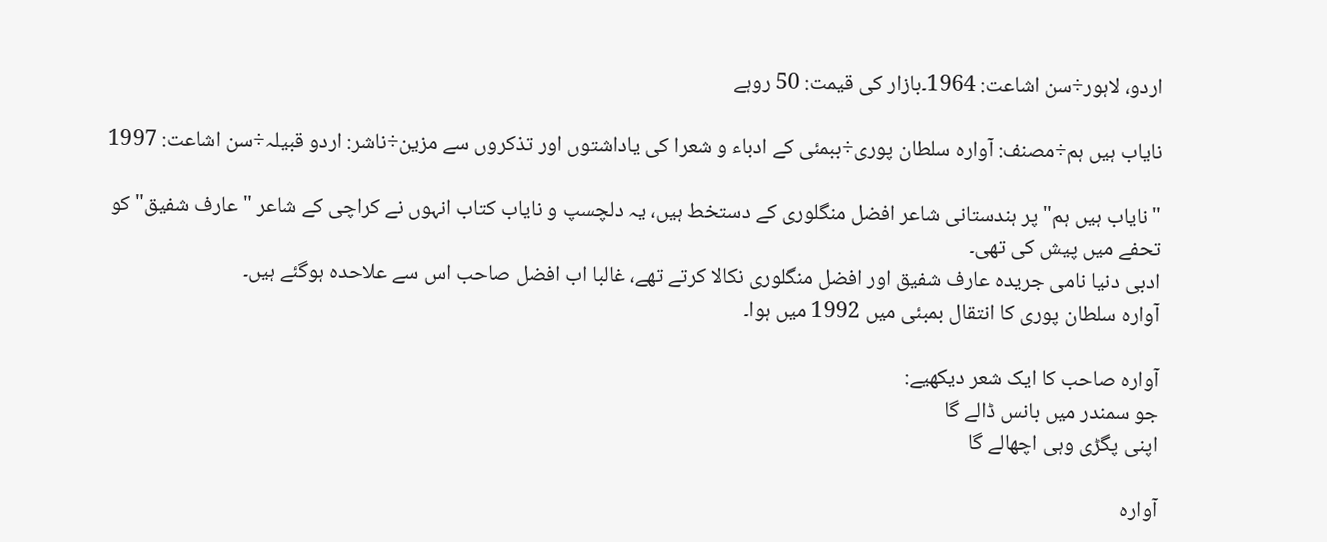اردو، لاہور÷سن اشاعت: 1964۔بازار کی قیمت: 50 روہے

نایاب ہیں ہم÷مصنف: آوارہ سلطان پوری÷ببمئی کے ادباء و شعرا کی یاداشتوں اور تذکروں سے مزین÷ناشر: اردو قبیلہ÷سن اشاعت: 1997

"نایاب ہیں ہم" پر ہندستانی شاعر افضل منگلوری کے دستخط ہیں، یہ دلچسپ و نایاب کتاب انہوں نے کراچی کے شاعر "عارف شفیق" کو تحفے میں پیش کی تھی۔
ادبی دنیا نامی جریدہ عارف شفیق اور افضل منگلوری نکالا کرتے تھے، غالبا اب افضل صاحب اس سے علاحدہ ہوگئے ہیں۔
آوارہ سلطان پوری کا انتقال بمبئی میں 1992 میں ہوا۔

آوارہ صاحب کا ایک شعر دیکھیے:
جو سمندر میں بانس ڈالے گا
اپنی پگڑی وہی اچھالے گا

آوارہ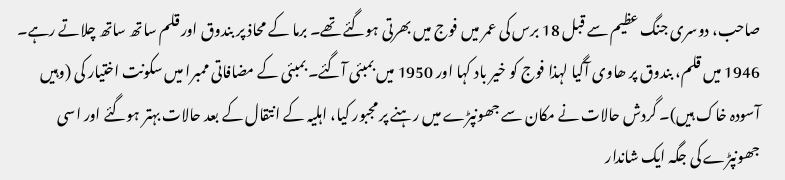صاحب، دوسری جنگ عظیم سے قبل 18 برس کی عمر میں فوج میں بھرتی ہوگئے تھے۔ برما کے محاذ پر بندوق اور قلم ساتھ ساتھ چلاتے رہے۔ 1946 میں قلم، بندوق پر ھاوی آگیا لہذا فوج کو خیر باد کہا اور 1950 میں بمبئی آگئے۔ بمبئی کے مضافاتی ممبرا میں سکونت اختیار کی (وہیں آسودہ خاک ہیں)۔ گردش حالات نے مکان سے جھونپڑے میں رہنے پر مجبور کیا، اہلیہ کے انتقال کے بعد حالات بہتر ہوگئے اور اسی جھونپڑے کی جگہ ایک شاندار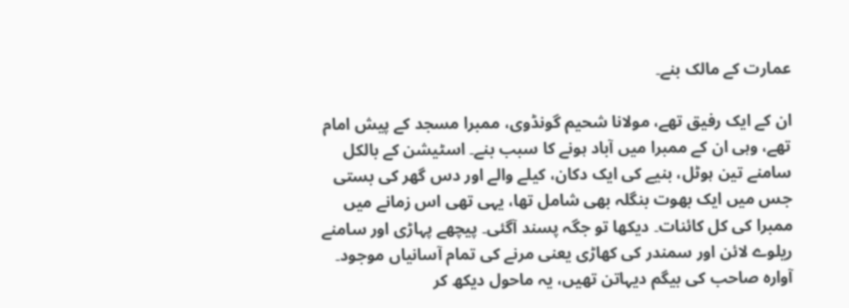عمارت کے مالک بنے۔

ان کے ایک رفیق تھے، مولانا شحیم گونڈوی، ممبرا مسجد کے پیش امام تھے، وہی ان کے ممبرا میں آباد ہونے کا سبب بنے۔ اسٹیشن کے بالکل سامنے تین ہوٹل، بنیے کی ایک دکان، کیلے والے اور دس گھر کی بستی جس میں ایک بھوت بنگلہ بھی شامل تھا، یہی تھی اس زمانے میں ممبرا کی کل کائنات۔ دیکھا تو جگہ پسند آگئی۔ پیچھے پہاڑی اور سامنے ریلوے لائن اور سمندر کی کھاڑی یعنی مرنے کی تمام آسانیاں موجود۔ آوارہ صاحب کی بیگم دیہاتن تھیں، یہ ماحول دیکھ کر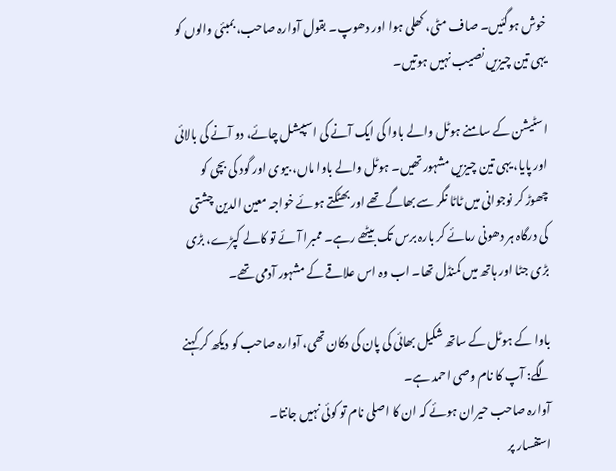خوش ہوگئیں۔ صاف مٹی، کھلی ہوا اور دھوپ۔ بقول آوارہ صاحب، بمبئی والوں کو یہی تین چیزیں نصیب نہیں ہوتیں۔

اسٹیشن کے سامنے ہوٹل والے باوا کی ایک آنے کی اسپیشل چائے، دو آنے کی بالائی اور پایا، یہی تین چیزیں مشہور تھیں۔ ہوٹل والے باوا ماں، بیوی اور گود کی بچی کو چھوڑ کر نوجوانی میں ٹاٹا نگر سے بھاگے تھے اور بھٹکتے ہوئے خواجہ معین الدین چشتی کی درگاہ ہر دھونی رمائے کر بارہ برس تک بیٹھے رہے۔ ممبرا آئے تو کالے کپڑے، بڑی بڑی جٹا اور ہاتھ میں کمنڈل تھا۔ اب وہ اس علاقے کے مشہور آدمی تھے۔

باوا کے ہوٹل کے ساتھ شکیل بھائی کی پان کی دکان تھی، آوارہ صاحب کو دیکھ کر کہنے لگے: آپ کا نام وصی احمد ہے۔
آوارہ صاحب حیران ہوئے کہ ان کا اصلی نام تو کوئی نہیں جانتا۔
استفسار پر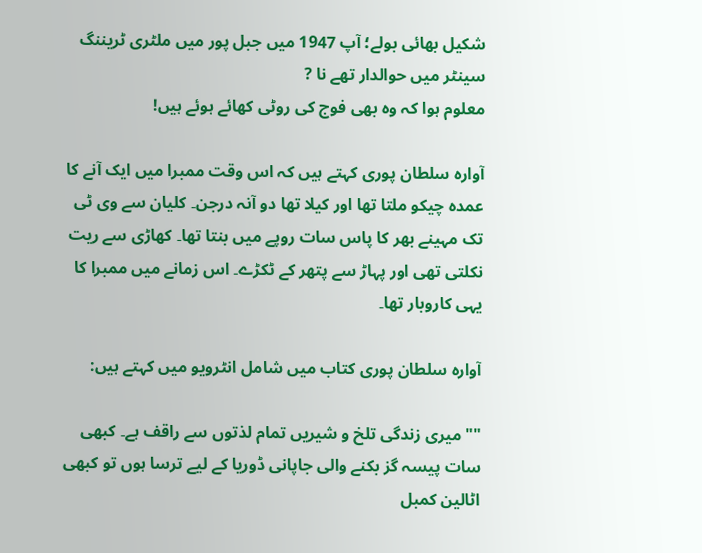شکیل بھائی بولے؛ آپ 1947 میں جبل پور میں ملٹری ٹریننگ سینٹر میں حوالدار تھے نا ?
معلوم ہوا کہ وہ بھی فوج کی روٹی کھائے ہوئے ہیں!

آوارہ سلطان پوری کہتے ہیں کہ اس وقت ممبرا میں ایک آنے کا عمدہ چیکو ملتا تھا اور کیلا تھا دو آنہ درجن۔ کلیان سے وی ٹی تک مہینے بھر کا پاس سات روپے میں بنتا تھا۔ کھاڑی سے ریت نکلتی تھی اور پہاڑ سے پتھر کے ٹکڑے۔ اس زمانے میں ممبرا کا یہی کاروبار تھا۔

آوارہ سلطان پوری کتاب میں شامل انٹرویو میں کہتے ہیں:

"" میری زندگی تلخ و شیریں تمام لذتوں سے راقف ہے۔ کبھی سات پیسہ گز بکنے والی جاپانی ڈوریا کے لیے ترسا ہوں تو کبھی اٹالین کمبل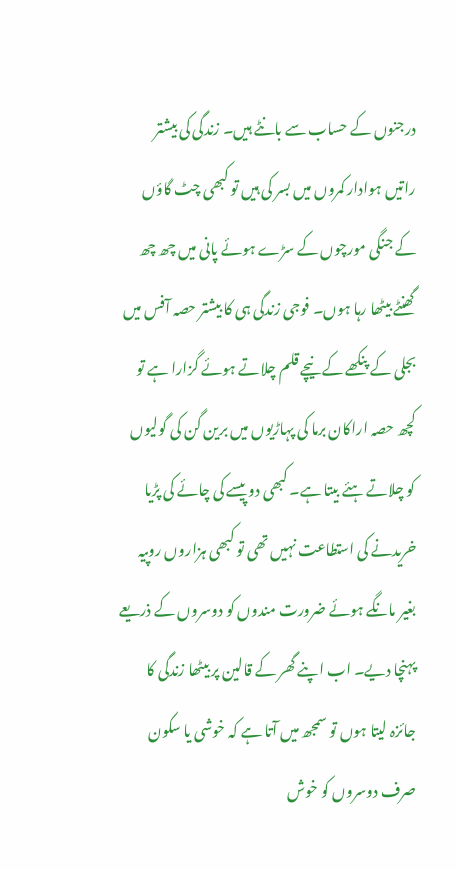درجنوں کے حساب سے بانٹے ہیں۔ زندگی کی بیشتر راتیں ہوادار کمروں میں بسر کی ہیں تو کبھی چٹ گاؤں کے جنگی مورچوں کے سڑے ہوئے پانی میں چھ چھ گھنٹے بیٹھا رہا ہوں۔ فوجی زندگی ہی کا بیشتر حصہ آفس میں بجلی کے پنکھے کے نیچے قلم چلاتے ہوئے گزارا ہے تو کچھ حصہ اراکان برما کی پہاڑیوں میں برین گن کی گولیوں کو چلاتے ہئے بیتا ہے۔ کبھی دو پیسے کی چائے کی پڑیا خریدنے کی استطاعت نہیں تھی تو کبھی ہزاروں روپیہ بغیر مانگے ہوئے ضرورت مندوں کو دوسروں کے ذریعے پہنچا دیے۔ اب اپنے گھر کے قالین پر بیٹھا زندگی کا جائزہ لیتا ہوں تو سمجھ میں آتا ہے کہ خوشی یا سکون صرف دوسروں کو خوش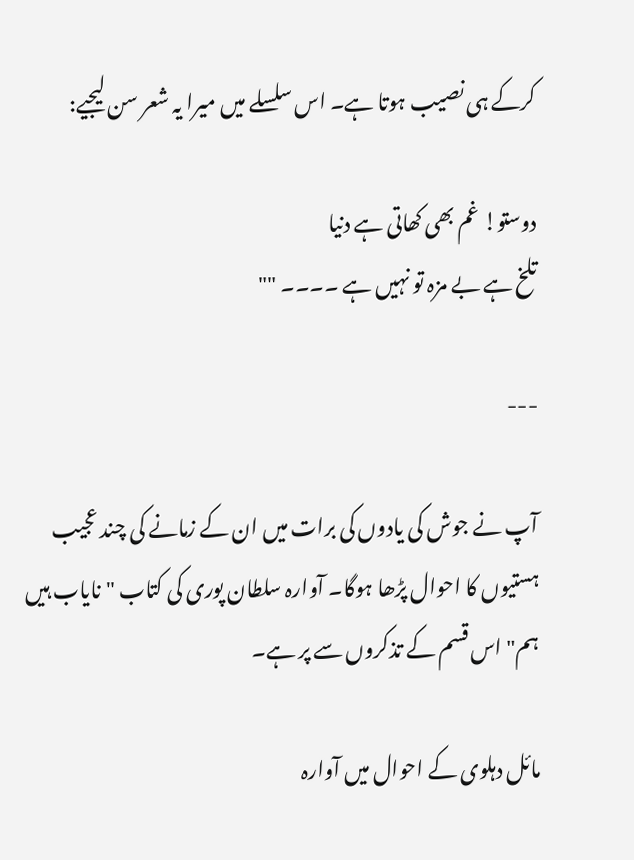کرکے ہی نصیب ہوتا ہے۔ اس سلسلے میں میرا یہ شعر سن لیجیے:

دوستو! غم بھی کھاتی ہے دنیا
تلخ ہے بے مزہ تو نہیں ہے ۔۔۔۔ ""

---

آپ نے جوش کی یادوں کی برات میں ان کے زمانے کی چند عجیب ہستیوں کا احوال پڑھا ہوگا۔ آوارہ سلطان پوری کی کتاب "نایاب ہیں ہم" اس قسم کے تذکروں سے پر ہے۔

مائل دہلوی کے احوال میں آوارہ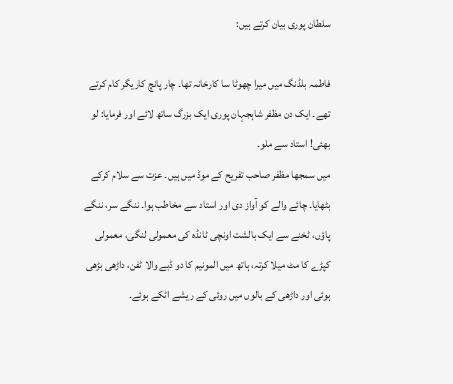سلطان پوری بیان کرتے ہیں:

فاطمہ بلڈنگ میں میرا چھوٹا سا کارخانہ تھا۔ چار پانچ کاریگر کام کرتے تھے۔ ایک دن مظفر شاہجہان پوری ایک بزرگ ساتھ لائے اور فرمایا: لو بھئی! استاد سے ملو۔
میں سمجھا مظفر صاحب تفریح کے موڈ میں ہیں۔ عزت سے سلام کرکے بٹھایا۔ چائے والے کو آواز دی اور استاد سے مخاطب ہوا۔ ننگے سر، ننگے پاؤں، ٹخنے سے ایک بالشت اونچی ٹانڈہ کی معمولی لنگی، معمولی کپڑے کا مٹ میلا کرتہ، ہاتھ میں المونیم کا دو ڈبے والا ٹفن، داڑھی بڑھی ہوئی اور داڑھی کے بالوں میں روئی کے ریشے اٹکے ہوئے۔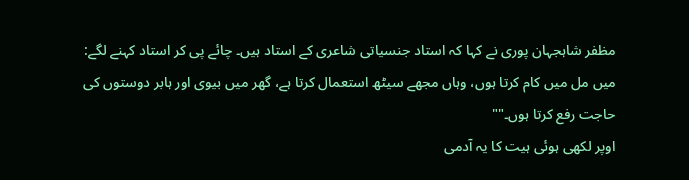مظفر شاہجہان پوری نے کہا کہ استاد جنسیاتی شاعری کے استاد ہیں۔ چائے پی کر استاد کہنے لگے: میں مل میں کام کرتا ہوں، وہاں مجھے سیٹھ استعمال کرتا ہے، گھر میں بیوی اور ہابر دوستوں کی حاجت رفع کرتا ہوں۔""
اوپر لکھی ہوئی ہیت کا یہ آدمی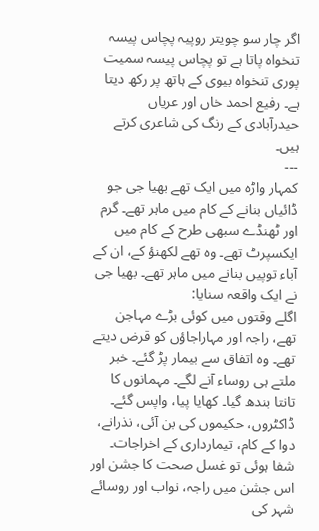اگر چار سو چویتر روپیہ پچاس پیسہ تنخواہ پاتا ہے تو پچاس پیسہ سمیت پوری تنخواہ بیوی کے ہاتھ پر رکھ دیتا ہے۔ رفیع احمد خاں اور عریاں حیدرآبادی کے رنگ کی شاعری کرتے ہیں۔
---
کمہار واڑہ میں ایک تھے بھیا جی جو ڈائیاں بنانے کے کام میں ماہر تھے۔ گرم اور ٹھنڈے سبھی طرح کے کام میں ایکسپرٹ تھے۔ وہ تھے لکھنؤ کے، ان کے آباء توپیں بنانے میں ماہر تھے۔ بھیا جی نے ایک واقعہ سنایا:
اگلے وقتوں میں کوئی بڑے مہاجن تھے، راجہ اور مہاراجاؤں کو قرض دیتے تھے۔ وہ اتفاق سے بیمار پڑ گئے۔ خبر ملتے ہی روساء آنے لگے۔ مہمانوں کا تانتا بندھ گیا۔ کھایا پیا، واپس گئے۔ ڈاکٹروں، حکیموں کی بن آئی، نذرانے، دوا کے کام، تیمارداری کے اخراجات۔ شفا ہوئی تو غسل صحت کا جشن اور اس جشن میں راجہ، نواب اور روسائے شہر کی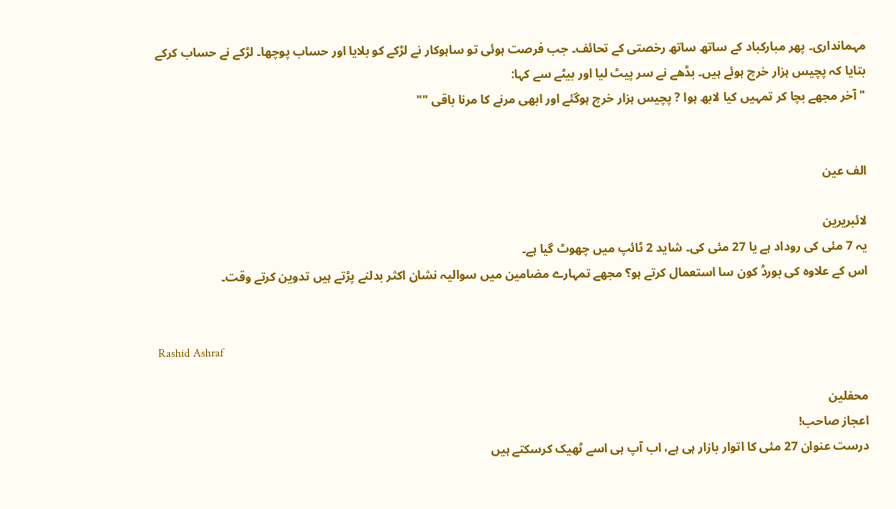مہمانداری۔ پھر مبارکباد کے ساتھ ساتھ رخصتی کے تحائف۔ جب فرصت ہوئی تو ساہوکار نے لڑکے کو بلایا اور حساب پوچھا۔ لڑکے نے حساب کرکے بتایا کہ پچیس ہزار خرچ ہوئے ہیں۔ بڈھے نے سر پیٹ لیا اور بیٹے سے کہا:
" آخر مجھے بچا کر تمہیں کیا لابھ ہوا ? پچیس ہزار خرچ ہوگئے اور ابھی مرنے کا مرنا باقی ""


الف عین

لائبریرین
یہ 7 مئی کی روداد ہے یا 27 مئی کی۔ شاید 2 ٹائپ میں چھوٹ گیا ہے۔
اس کے علاوہ کی بورڈ کون سا استعمال کرتے ہو؟ مجھے تمہارے مضامین میں سوالیہ نشان اکثر بدلنے پڑتے ہیں تدوین کرتے وقت۔


Rashid Ashraf

محفلین
اعجاز صاحب!
درست عنوان 27 مئی کا اتوار بازار ہی ہے، اب آپ ہی اسے ٹھیک کرسکتے ہیں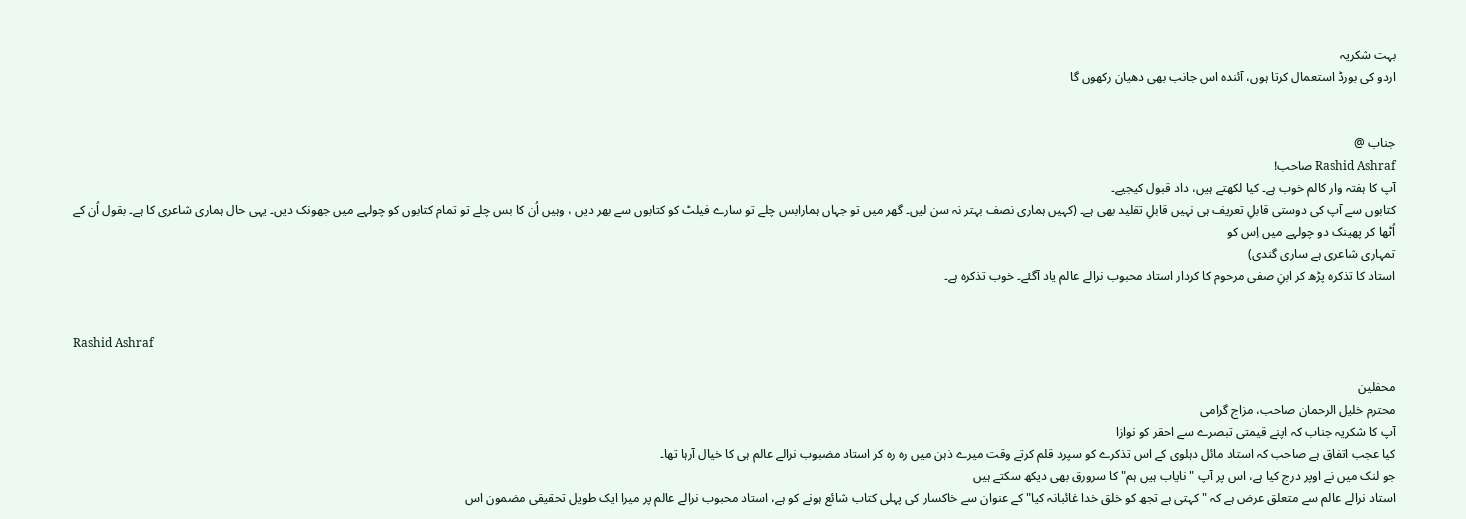بہت شکریہ
اردو کی بورڈ استعمال کرتا ہوں، آئندہ اس جانب بھی دھیان رکھوں گا


جناب @
Rashid Ashraf صاحب!
آپ کا ہفتہ وار کالم خوب ہے۔ کیا لکھتے ہیں، داد قبول کیجیے۔
کتابوں سے آپ کی دوستی قابلِ تعریف ہی نہیں قابلِ تقلید بھی ہے۔ (کہیں ہماری نصف بہتر نہ سن لیں۔ گھر میں تو جہاں ہمارابس چلے تو سارے فیلٹ کو کتابوں سے بھر دیں ، وہیں اُن کا بس چلے تو تمام کتابوں کو چولہے میں جھونک دیں۔ یہی حال ہماری شاعری کا ہے۔ بقول اُن کے
اُٹھا کر پھینک دو چولہے میں اِس کو
تمہاری شاعری ہے ساری گندی)
استاد کا تذکرہ پڑھ کر ابنِ صفی مرحوم کا کردار استاد محبوب نرالے عالم یاد آگئے۔ خوب تذکرہ ہے۔


Rashid Ashraf

محفلین
محترم خلیل الرحمان صاحب، مزاج گرامی
آپ کا شکریہ جناب کہ اپنے قیمتی تبصرے سے احقر کو نوازا
کیا عجب اتفاق ہے صاحب کہ استاد مائل دہلوی کے اس تذکرے کو سپرد قلم کرتے وقت میرے ذہن میں رہ رہ کر استاد مضبوب نرالے عالم ہی کا خیال آرہا تھا۔
جو لنک میں نے اوپر درج کیا ہے، اس پر آپ " نایاب ہیں ہم" کا سرورق بھی دیکھ سکتے ہیں
استاد نرالے عالم سے متعلق عرض ہے کہ "کہتی ہے تجھ کو خلق خدا غائبانہ کیا" کے عنوان سے خاکسار کی پہلی کتاب شائع ہونے کو ہے، استاد محبوب نرالے عالم پر میرا ایک طویل تحقیقی مضمون اس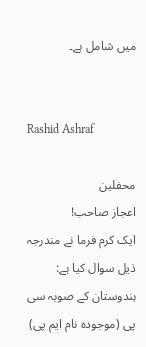میں شامل ہے۔


Rashid Ashraf

محفلین
اعجاز صاحب!
ایک کرم فرما نے مندرجہ ذیل سوال کیا ہے:
ہندوستان کے صوبہ سی پی (موجودہ نام ایم پی)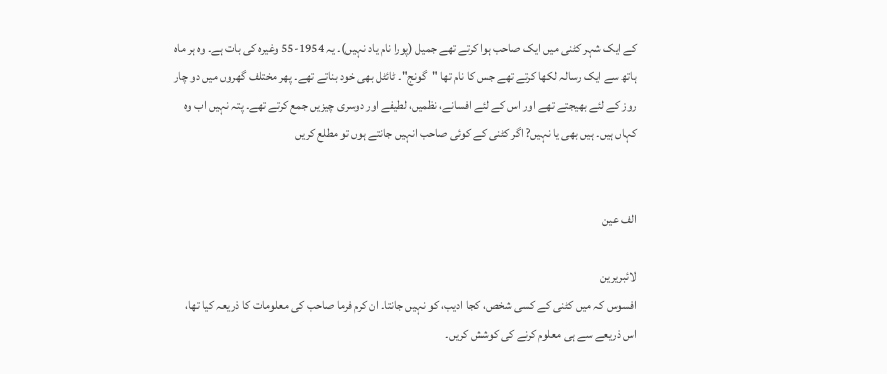کے ایک شہر کٹنی میں ایک صاحب ہوا کرتے تھے جمیل (پورا نام یاد نہیں)۔ یہ 1954-55 وغیرہ کی بات ہے۔ وہ ہر ماہ ہاتھ سے ایک رسالہ لکھا کرتے تھے جس کا نام تھا "گونج"۔ ٹائٹل بھی خود بناتے تھے۔ پھر مختلف گھروں میں دو چار روز کے لئے بھیجتے تھے اور اس کے لئے افسانے، نظمیں، لطیفے اور دوسری چیزیں جمع کرتے تھے۔ پتہ نہیں اب وہ کہاں ہیں۔ ہیں بھی یا نہیں? اگر کٹنی کے کوئی صاحب انہیں جانتے ہوں تو مطلع کریں


الف عین

لائبریرین
افسوس کہ میں کٹنی کے کسی شخص، کجا ادیب، کو نہیں جانتا۔ ان کرم فرما صاحب کی معلومات کا ذریعہ کیا تھا، اس ذریعے سے ہی معلوم کرنے کی کوشش کریں۔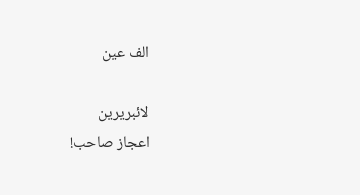الف عین

لائبریرین
اعجاز صاحب!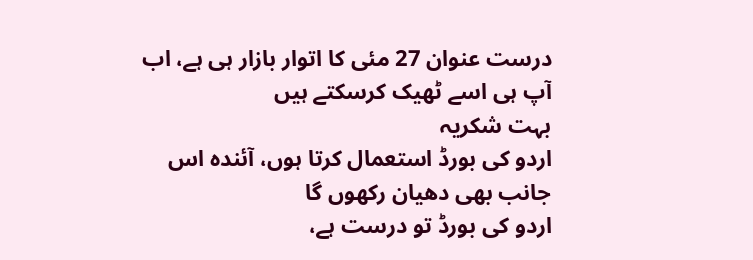درست عنوان 27 مئی کا اتوار بازار ہی ہے، اب آپ ہی اسے ٹھیک کرسکتے ہیں
بہت شکریہ
اردو کی بورڈ استعمال کرتا ہوں، آئندہ اس جانب بھی دھیان رکھوں گا
اردو کی بورڈ تو درست ہے،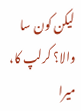لیکن کون سا والا؟ کرلپ کا، میرا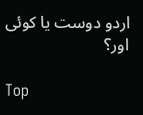اردو دوست یا کوئی اور؟

Top